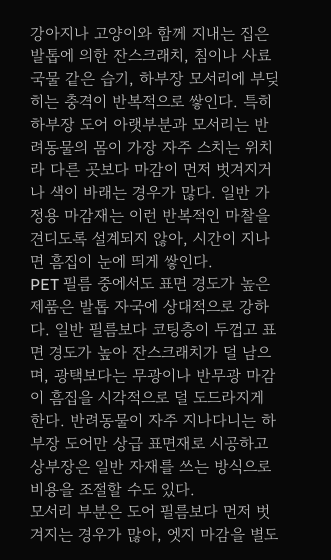강아지나 고양이와 함께 지내는 집은 발톱에 의한 잔스크래치, 침이나 사료 국물 같은 습기, 하부장 모서리에 부딪히는 충격이 반복적으로 쌓인다. 특히 하부장 도어 아랫부분과 모서리는 반려동물의 몸이 가장 자주 스치는 위치라 다른 곳보다 마감이 먼저 벗겨지거나 색이 바래는 경우가 많다. 일반 가정용 마감재는 이런 반복적인 마찰을 견디도록 설계되지 않아, 시간이 지나면 흠집이 눈에 띄게 쌓인다.
PET 필름 중에서도 표면 경도가 높은 제품은 발톱 자국에 상대적으로 강하다. 일반 필름보다 코팅층이 두껍고 표면 경도가 높아 잔스크래치가 덜 남으며, 광택보다는 무광이나 반무광 마감이 흠집을 시각적으로 덜 도드라지게 한다. 반려동물이 자주 지나다니는 하부장 도어만 상급 표면재로 시공하고 상부장은 일반 자재를 쓰는 방식으로 비용을 조절할 수도 있다.
모서리 부분은 도어 필름보다 먼저 벗겨지는 경우가 많아, 엣지 마감을 별도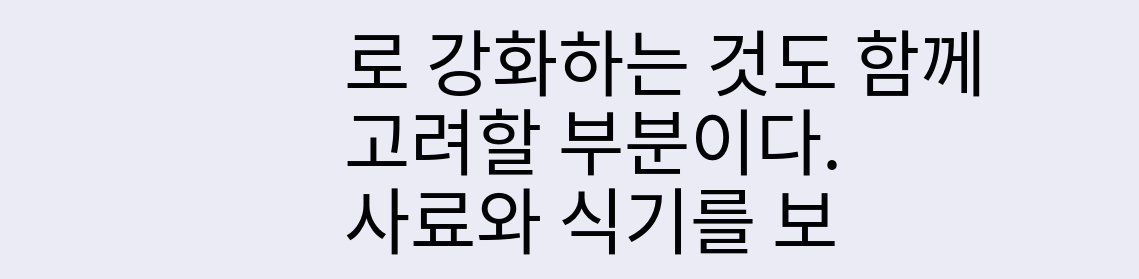로 강화하는 것도 함께 고려할 부분이다.
사료와 식기를 보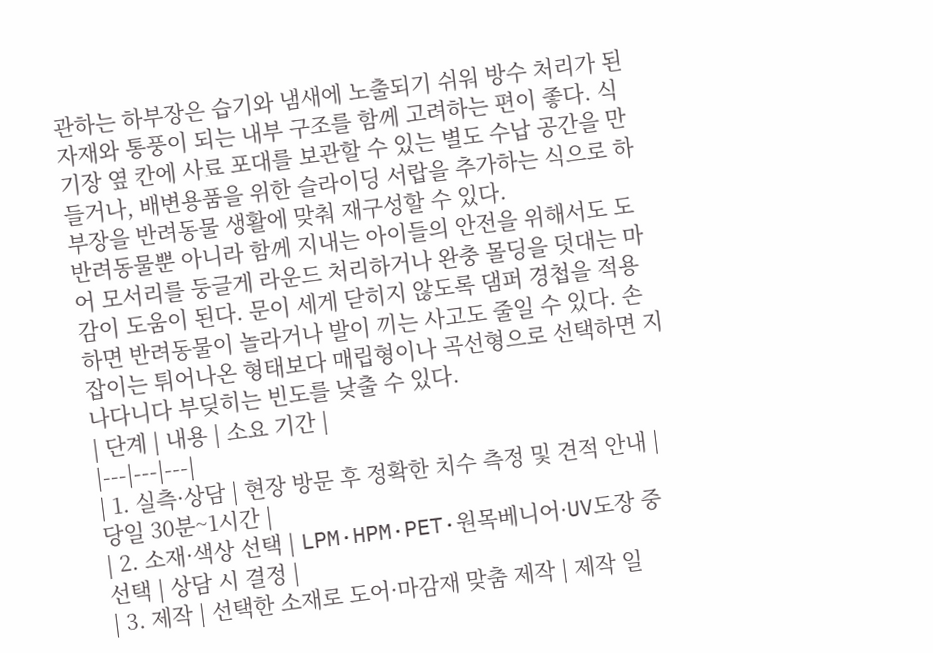관하는 하부장은 습기와 냄새에 노출되기 쉬워 방수 처리가 된 자재와 통풍이 되는 내부 구조를 함께 고려하는 편이 좋다. 식기장 옆 칸에 사료 포대를 보관할 수 있는 별도 수납 공간을 만들거나, 배변용품을 위한 슬라이딩 서랍을 추가하는 식으로 하부장을 반려동물 생활에 맞춰 재구성할 수 있다.
반려동물뿐 아니라 함께 지내는 아이들의 안전을 위해서도 도어 모서리를 둥글게 라운드 처리하거나 완충 몰딩을 덧대는 마감이 도움이 된다. 문이 세게 닫히지 않도록 댐퍼 경첩을 적용하면 반려동물이 놀라거나 발이 끼는 사고도 줄일 수 있다. 손잡이는 튀어나온 형태보다 매립형이나 곡선형으로 선택하면 지나다니다 부딪히는 빈도를 낮출 수 있다.
| 단계 | 내용 | 소요 기간 |
|---|---|---|
| 1. 실측·상담 | 현장 방문 후 정확한 치수 측정 및 견적 안내 | 당일 30분~1시간 |
| 2. 소재·색상 선택 | LPM·HPM·PET·원목베니어·UV도장 중 선택 | 상담 시 결정 |
| 3. 제작 | 선택한 소재로 도어·마감재 맞춤 제작 | 제작 일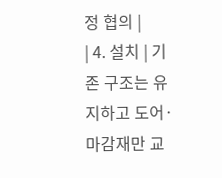정 협의 |
| 4. 설치 | 기존 구조는 유지하고 도어·마감재만 교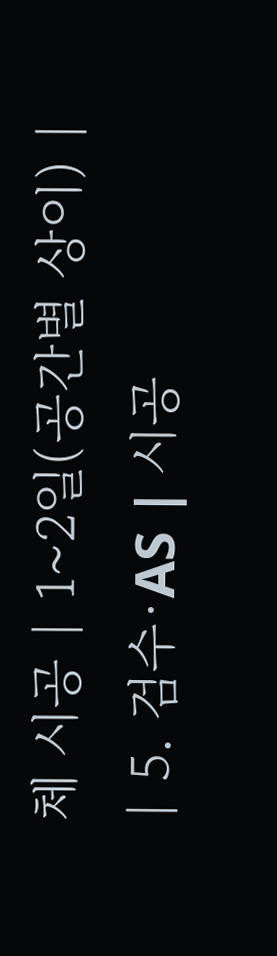체 시공 | 1~2일(공간별 상이) |
| 5. 검수·AS | 시공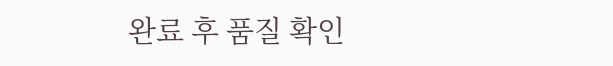완료 후 품질 확인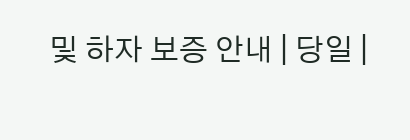및 하자 보증 안내 | 당일 |